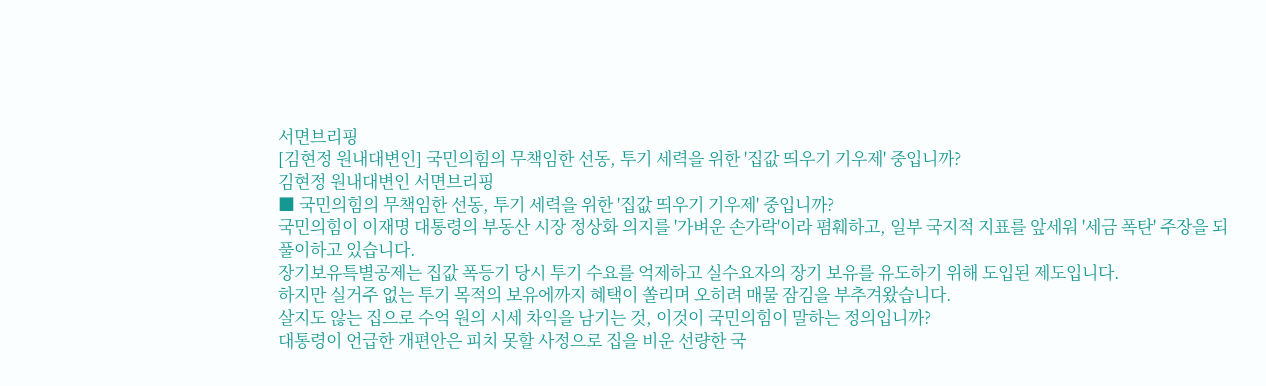서면브리핑
[김현정 원내대변인] 국민의힘의 무책임한 선동, 투기 세력을 위한 '집값 띄우기 기우제' 중입니까?
김현정 원내대변인 서면브리핑
■ 국민의힘의 무책임한 선동, 투기 세력을 위한 '집값 띄우기 기우제' 중입니까?
국민의힘이 이재명 대통령의 부동산 시장 정상화 의지를 '가벼운 손가락'이라 폄훼하고, 일부 국지적 지표를 앞세워 '세금 폭탄' 주장을 되풀이하고 있습니다.
장기보유특별공제는 집값 폭등기 당시 투기 수요를 억제하고 실수요자의 장기 보유를 유도하기 위해 도입된 제도입니다.
하지만 실거주 없는 투기 목적의 보유에까지 혜택이 쏠리며 오히려 매물 잠김을 부추겨왔습니다.
살지도 않는 집으로 수억 원의 시세 차익을 남기는 것, 이것이 국민의힘이 말하는 정의입니까?
대통령이 언급한 개편안은 피치 못할 사정으로 집을 비운 선량한 국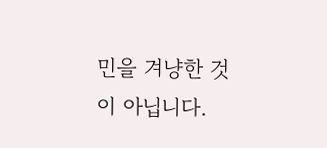민을 겨냥한 것이 아닙니다.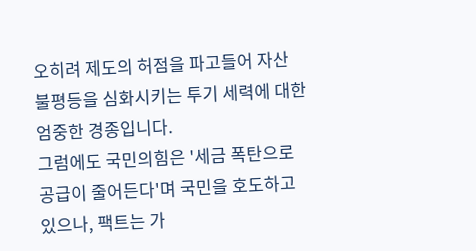오히려 제도의 허점을 파고들어 자산 불평등을 심화시키는 투기 세력에 대한 엄중한 경종입니다.
그럼에도 국민의힘은 '세금 폭탄으로 공급이 줄어든다'며 국민을 호도하고 있으나, 팩트는 가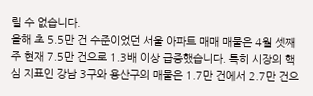릴 수 없습니다.
올해 초 5.5만 건 수준이었던 서울 아파트 매매 매물은 4월 셋째 주 현재 7.5만 건으로 1.3배 이상 급증했습니다. 특히 시장의 핵심 지표인 강남 3구와 용산구의 매물은 1.7만 건에서 2.7만 건으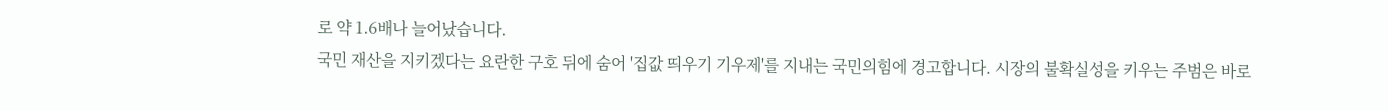로 약 1.6배나 늘어났습니다.
국민 재산을 지키겠다는 요란한 구호 뒤에 숨어 '집값 띄우기 기우제'를 지내는 국민의힘에 경고합니다. 시장의 불확실성을 키우는 주범은 바로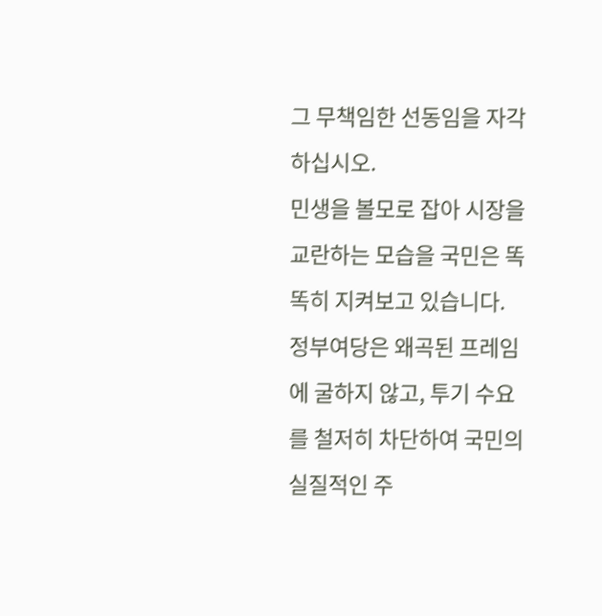그 무책임한 선동임을 자각하십시오.
민생을 볼모로 잡아 시장을 교란하는 모습을 국민은 똑똑히 지켜보고 있습니다.
정부여당은 왜곡된 프레임에 굴하지 않고, 투기 수요를 철저히 차단하여 국민의 실질적인 주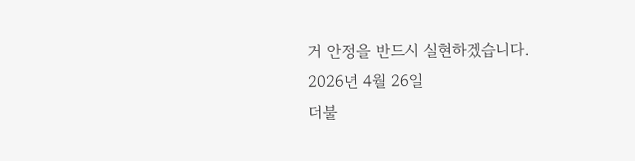거 안정을 반드시 실현하겠습니다.
2026년 4월 26일
더불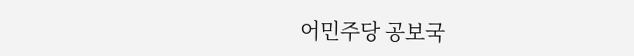어민주당 공보국